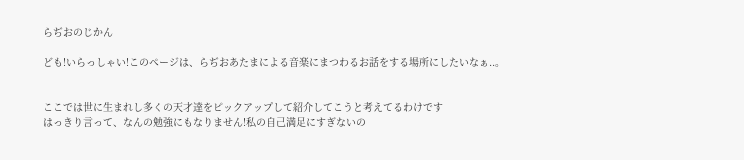らぢおのじかん

ども!いらっしゃい!このページは、らぢおあたまによる音楽にまつわるお話をする場所にしたいなぁ..。


ここでは世に生まれし多くの天才達をピックアップして紹介してこうと考えてるわけです
はっきり言って、なんの勉強にもなりません!私の自己満足にすぎないの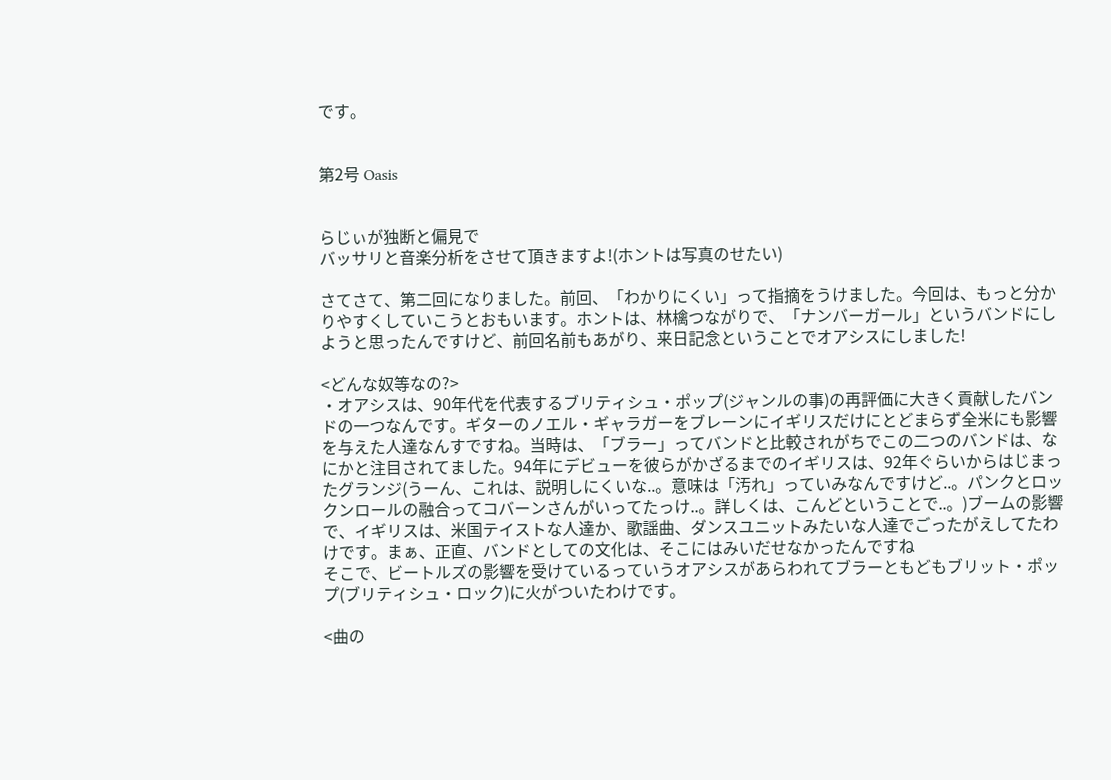です。


第2号 Oasis


らじぃが独断と偏見で
バッサリと音楽分析をさせて頂きますよ!(ホントは写真のせたい)

さてさて、第二回になりました。前回、「わかりにくい」って指摘をうけました。今回は、もっと分かりやすくしていこうとおもいます。ホントは、林檎つながりで、「ナンバーガール」というバンドにしようと思ったんですけど、前回名前もあがり、来日記念ということでオアシスにしました!

<どんな奴等なの?>
・オアシスは、90年代を代表するブリティシュ・ポップ(ジャンルの事)の再評価に大きく貢献したバンドの一つなんです。ギターのノエル・ギャラガーをブレーンにイギリスだけにとどまらず全米にも影響を与えた人達なんすですね。当時は、「ブラー」ってバンドと比較されがちでこの二つのバンドは、なにかと注目されてました。94年にデビューを彼らがかざるまでのイギリスは、92年ぐらいからはじまったグランジ(うーん、これは、説明しにくいな..。意味は「汚れ」っていみなんですけど..。パンクとロックンロールの融合ってコバーンさんがいってたっけ..。詳しくは、こんどということで..。)ブームの影響で、イギリスは、米国テイストな人達か、歌謡曲、ダンスユニットみたいな人達でごったがえしてたわけです。まぁ、正直、バンドとしての文化は、そこにはみいだせなかったんですね
そこで、ビートルズの影響を受けているっていうオアシスがあらわれてブラーともどもブリット・ポップ(ブリティシュ・ロック)に火がついたわけです。

<曲の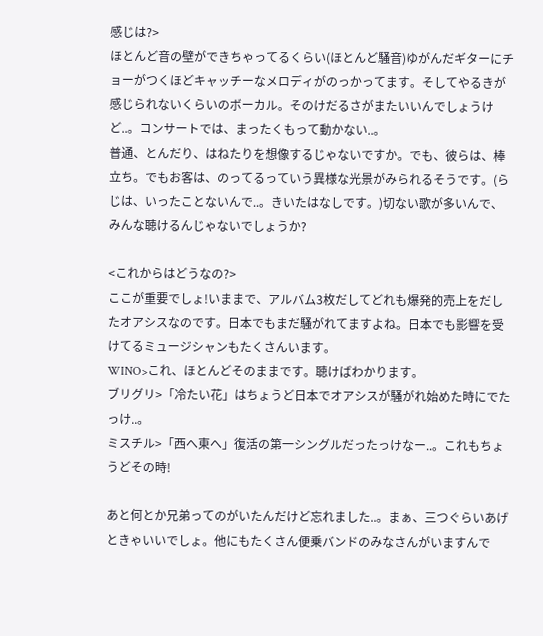感じは?>
ほとんど音の壁ができちゃってるくらい(ほとんど騒音)ゆがんだギターにチョーがつくほどキャッチーなメロディがのっかってます。そしてやるきが感じられないくらいのボーカル。そのけだるさがまたいいんでしょうけど..。コンサートでは、まったくもって動かない..。
普通、とんだり、はねたりを想像するじゃないですか。でも、彼らは、棒立ち。でもお客は、のってるっていう異様な光景がみられるそうです。(らじは、いったことないんで..。きいたはなしです。)切ない歌が多いんで、みんな聴けるんじゃないでしょうか?

<これからはどうなの?>
ここが重要でしょ!いままで、アルバム3枚だしてどれも爆発的売上をだしたオアシスなのです。日本でもまだ騒がれてますよね。日本でも影響を受けてるミュージシャンもたくさんいます。
WINO>これ、ほとんどそのままです。聴けばわかります。
ブリグリ>「冷たい花」はちょうど日本でオアシスが騒がれ始めた時にでたっけ..。
ミスチル>「西へ東へ」復活の第一シングルだったっけなー..。これもちょうどその時!

あと何とか兄弟ってのがいたんだけど忘れました..。まぁ、三つぐらいあげときゃいいでしょ。他にもたくさん便乗バンドのみなさんがいますんで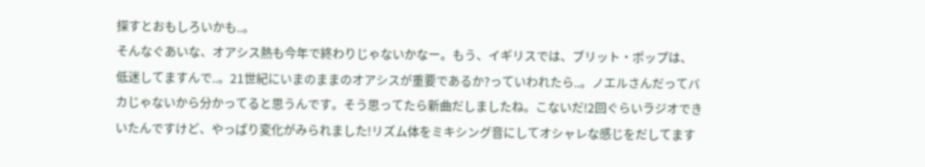探すとおもしろいかも..。
そんなぐあいな、オアシス熱も今年で終わりじゃないかなー。もう、イギリスでは、ブリット・ポップは、低迷してますんで..。21世紀にいまのままのオアシスが重要であるか?っていわれたら..。ノエルさんだってバカじゃないから分かってると思うんです。そう思ってたら新曲だしましたね。こないだ!2回ぐらいラジオできいたんですけど、やっぱり変化がみられました!リズム体をミキシング音にしてオシャレな感じをだしてます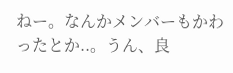ねー。なんかメンバーもかわったとか..。うん、良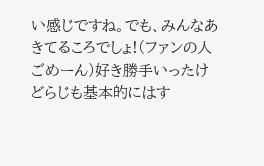い感じですね。でも、みんなあきてるころでしょ!(ファンの人ごめーん)好き勝手いったけどらじも基本的にはす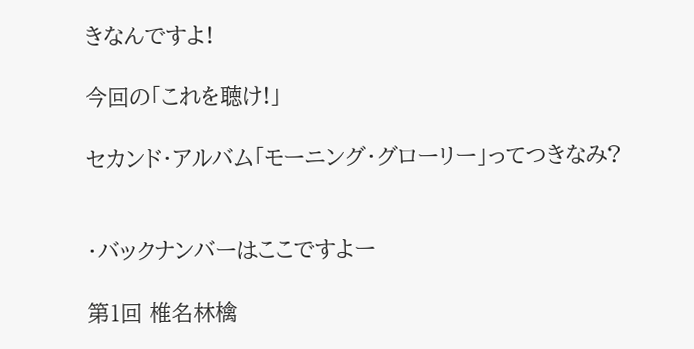きなんですよ!

今回の「これを聴け!」

セカンド・アルバム「モーニング・グローリー」ってつきなみ?


・バックナンバーはここですよー

第1回 椎名林檎